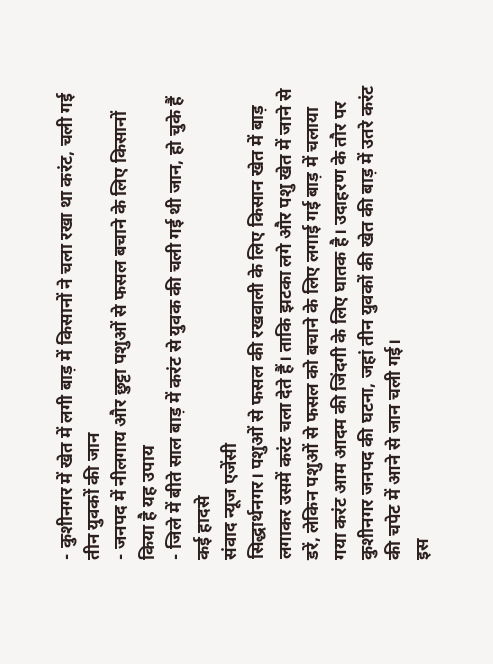- कुशीनगर में खेत में लगी बाड़ में किसानों ने चला रखा था करंट, चली गई तीन युवकों की जान
- जनपद में नीलगाय और छुट्टा पशुओं से फसल बचाने के लिए किसानों किया है यह उपाय
- जिले में बीते साल बाड़ में करंट से युवक की चली गई थी जान, हो चुके हैं कई हादसे
संवाद न्यूज एजेंसी
सिद्धार्थनगर। पशुओं से फसल की रखवाली के लिए किसान खेत में बाड़ लगाकर उसमें करंट चला देते हैं। ताकि झटका लगे और पशु खेत में जाने से डरें, लेकिन पशुओं से फसल को बचाने के लिए लगाई गई बाड़ में चलाया गया करंट आम आदम की जिंदगी के लिए घातक है। उदाहरण के तौर पर कुशीनगर जनपद की घटना, जहां तीन युवकों की खेत की बाड़ में उतरे करंट की चपेट में आने से जान चली गई।
इस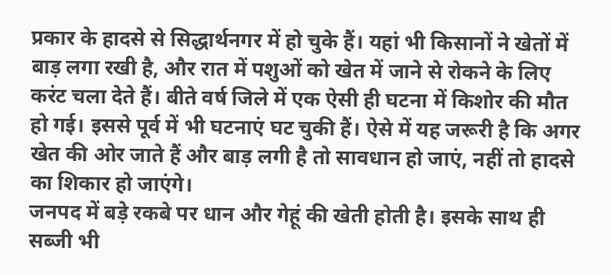प्रकार के हादसे से सिद्धार्थनगर में हो चुके हैं। यहां भी किसानों ने खेतों में बाड़ लगा रखी है, और रात में पशुओं को खेत में जाने से रोकने के लिए करंट चला देते हैं। बीते वर्ष जिले में एक ऐसी ही घटना में किशोर की मौत हो गई। इससे पूर्व में भी घटनाएं घट चुकी हैं। ऐसे में यह जरूरी है कि अगर खेत की ओर जाते हैं और बाड़ लगी है तो सावधान हो जाएं, नहीं तो हादसे का शिकार हो जाएंगे।
जनपद में बड़े रकबे पर धान और गेहूं की खेती होती है। इसके साथ ही सब्जी भी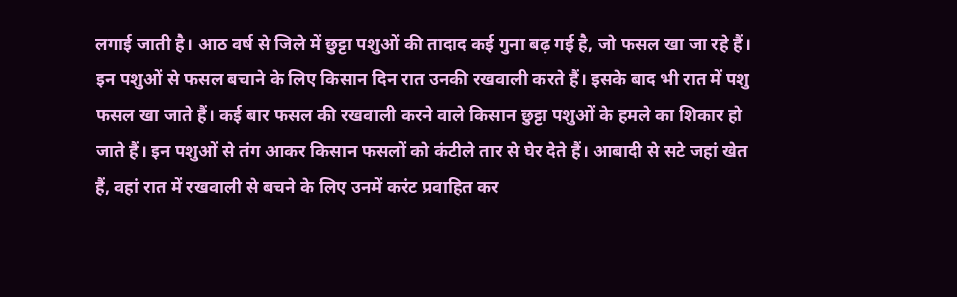लगाई जाती है। आठ वर्ष से जिले में छुट्टा पशुओं की तादाद कई गुना बढ़ गई है, जो फसल खा जा रहे हैं। इन पशुओं से फसल बचाने के लिए किसान दिन रात उनकी रखवाली करते हैं। इसके बाद भी रात में पशु फसल खा जाते हैं। कई बार फसल की रखवाली करने वाले किसान छुट्टा पशुओं के हमले का शिकार हो जाते हैं। इन पशुओं से तंग आकर किसान फसलों को कंटीले तार से घेर देते हैं। आबादी से सटे जहां खेत हैं, वहां रात में रखवाली से बचने के लिए उनमें करंट प्रवाहित कर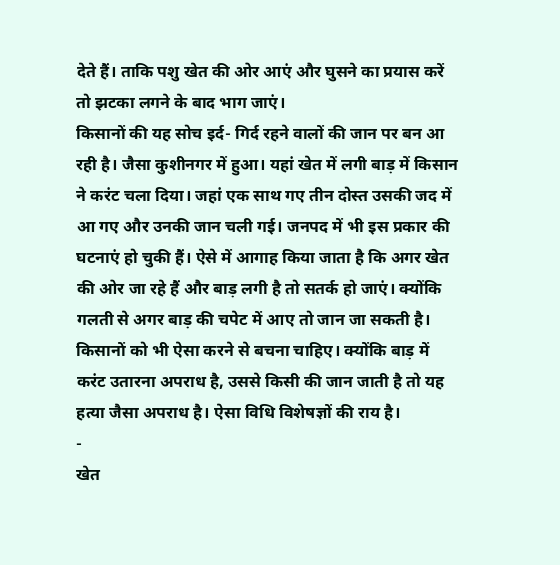देते हैं। ताकि पशु खेत की ओर आएं और घुसने का प्रयास करें तो झटका लगने के बाद भाग जाएं।
किसानों की यह सोच इर्द- गिर्द रहने वालों की जान पर बन आ रही है। जैसा कुशीनगर में हुआ। यहां खेत में लगी बाड़ में किसान ने करंट चला दिया। जहां एक साथ गए तीन दोस्त उसकी जद में आ गए और उनकी जान चली गई। जनपद में भी इस प्रकार की घटनाएं हो चुकी हैं। ऐसे में आगाह किया जाता है कि अगर खेत की ओर जा रहे हैं और बाड़ लगी है तो सतर्क हो जाएं। क्योंकि गलती से अगर बाड़ की चपेट में आए तो जान जा सकती है। किसानों को भी ऐसा करने से बचना चाहिए। क्योंकि बाड़ में करंट उतारना अपराध है, उससे किसी की जान जाती है तो यह हत्या जैसा अपराध है। ऐसा विधि विशेषज्ञों की राय है।
-
खेत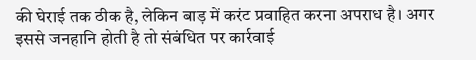की घेराई तक ठीक है, लेकिन बाड़ में करंट प्रवाहित करना अपराध है। अगर इससे जनहानि होती है तो संबंधित पर कार्रवाई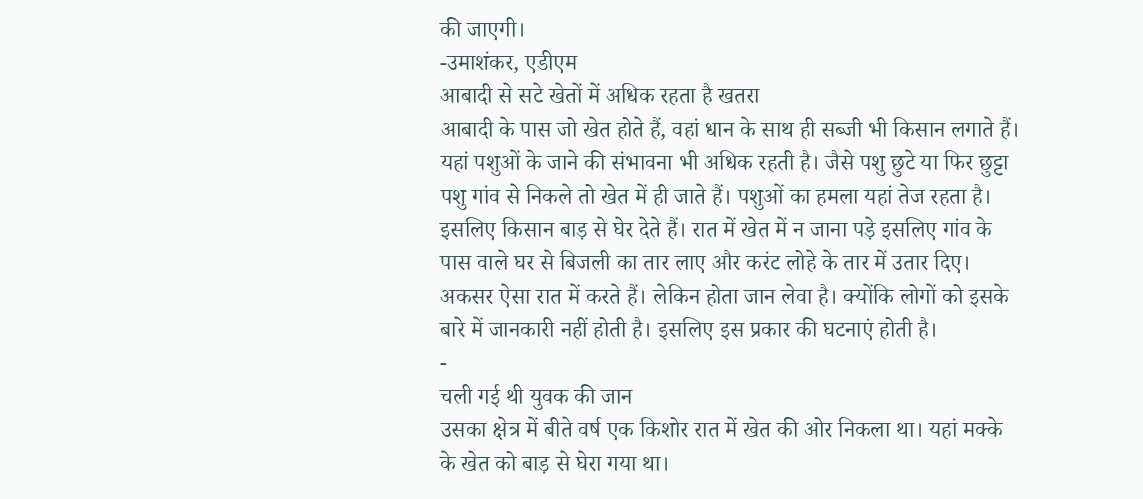की जाएगी।
-उमाशंकर, एडीएम
आबादी से सटे खेतों में अधिक रहता है खतरा
आबादी के पास जो खेत होते हैं, वहां धान के साथ ही सब्जी भी किसान लगाते हैं। यहां पशुओं के जाने की संभावना भी अधिक रहती है। जैसे पशु छुटे या फिर छुट्टा पशु गांव से निकले तो खेत में ही जाते हैं। पशुओं का हमला यहां तेज रहता है। इसलिए किसान बाड़ से घेर देते हैं। रात में खेत में न जाना पड़े इसलिए गांव के पास वाले घर से बिजली का तार लाए और करंट लोहे के तार में उतार दिए। अकसर ऐसा रात में करते हैं। लेकिन होता जान लेवा है। क्योंकि लोगों को इसके बारे में जानकारी नहीं होती है। इसलिए इस प्रकार की घटनाएं होती है।
-
चली गई थी युवक की जान
उसका क्षेत्र में बीते वर्ष एक किशोर रात में खेत की ओर निकला था। यहां मक्के के खेत को बाड़ से घेरा गया था।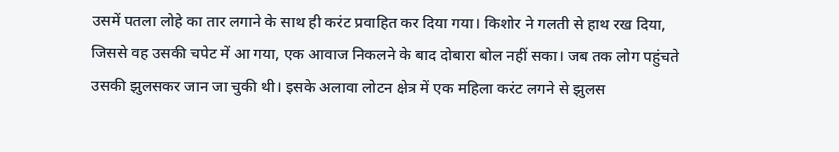उसमें पतला लोहे का तार लगाने के साथ ही करंट प्रवाहित कर दिया गया। किशोर ने गलती से हाथ रख दिया, जिससे वह उसकी चपेट में आ गया, एक आवाज निकलने के बाद दोबारा बोल नहीं सका। जब तक लोग पहुंचते उसकी झुलसकर जान जा चुकी थी। इसके अलावा लोटन क्षेत्र में एक महिला करंट लगने से झुलस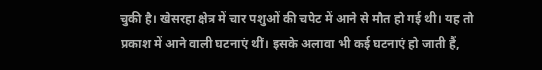चुकी है। खेसरहा क्षेत्र में चार पशुओं की चपेट में आने से मौत हो गई थी। यह तो प्रकाश में आने वाली घटनाएं थीं। इसके अलावा भी कई घटनाएं हो जाती हैं,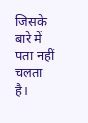जिसके बारे में पता नहीं चलता है।